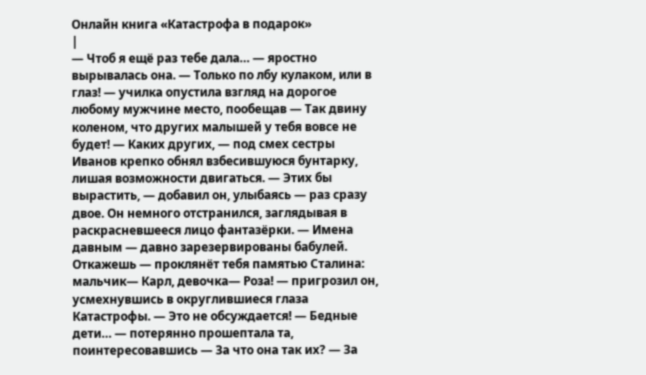Онлайн книга «Катастрофа в подарок»
|
— Чтоб я ещё раз тебе дала… — яростно вырывалась она. — Только по лбу кулаком, или в глаз! — училка опустила взгляд на дорогое любому мужчине место, пообещав — Так двину коленом, что других малышей у тебя вовсе не будет! — Каких других, — под смех сестры Иванов крепко обнял взбесившуюся бунтарку, лишая возможности двигаться. — Этих бы вырастить, — добавил он, улыбаясь — раз сразу двое. Он немного отстранился, заглядывая в раскрасневшееся лицо фантазёрки. — Имена давным — давно зарезервированы бабулей. Откажешь — проклянёт тебя памятью Сталина: мальчик— Карл, девочка— Роза! — пригрозил он, усмехнувшись в округлившиеся глаза Катастрофы. — Это не обсуждается! — Бедные дети… — потерянно прошептала та, поинтересовавшись — За что она так их? — За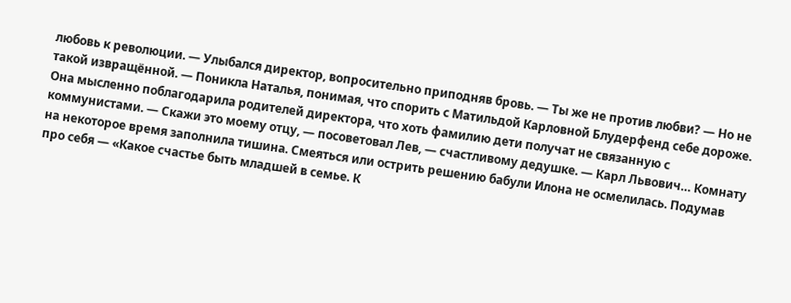любовь к революции. — Улыбался директор, вопросительно приподняв бровь. — Ты же не против любви? — Но не такой извращённой. — Поникла Наталья, понимая, что спорить с Матильдой Карловной Блудерфенд себе дороже. Она мысленно поблагодарила родителей директора, что хоть фамилию дети получат не связанную с коммунистами. — Скажи это моему отцу, — посоветовал Лев, — счастливому дедушке. — Карл Львович… Комнату на некоторое время заполнила тишина. Смеяться или острить решению бабули Илона не осмелилась. Подумав про себя — «Какое счастье быть младшей в семье. К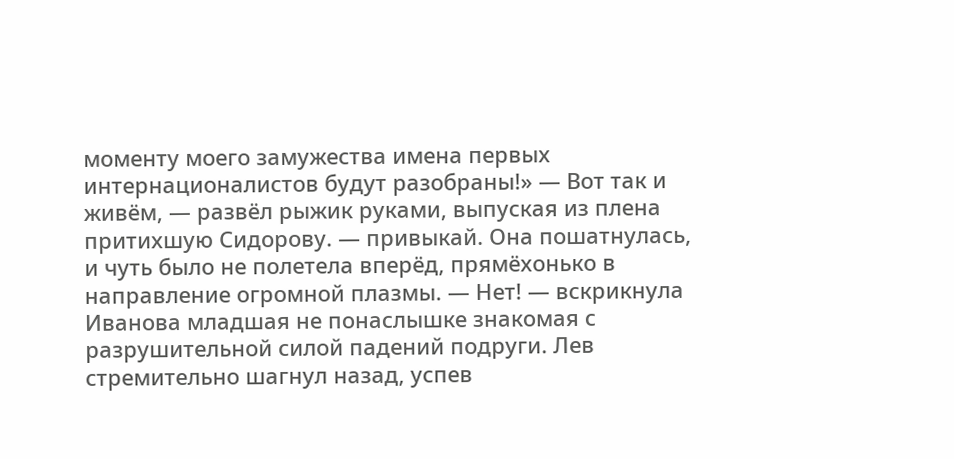моменту моего замужества имена первых интернационалистов будут разобраны!» — Вот так и живём, — развёл рыжик руками, выпуская из плена притихшую Сидорову. — привыкай. Она пошатнулась, и чуть было не полетела вперёд, прямёхонько в направление огромной плазмы. — Нет! — вскрикнула Иванова младшая не понаслышке знакомая с разрушительной силой падений подруги. Лев стремительно шагнул назад, успев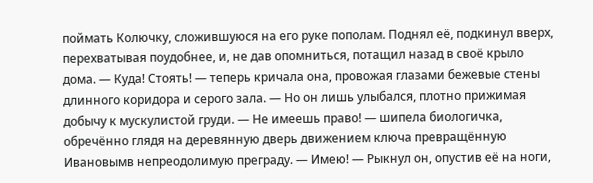поймать Колючку, сложившуюся на его руке пополам. Поднял её, подкинул вверх, перехватывая поудобнее, и, не дав опомниться, потащил назад в своё крыло дома. — Куда! Стоять! — теперь кричала она, провожая глазами бежевые стены длинного коридора и серого зала. — Но он лишь улыбался, плотно прижимая добычу к мускулистой груди. — Не имеешь право! — шипела биологичка, обречённо глядя на деревянную дверь движением ключа превращённую Ивановымв непреодолимую преграду. — Имею! — Рыкнул он, опустив её на ноги,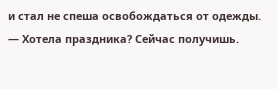и стал не спеша освобождаться от одежды. — Хотела праздника? Сейчас получишь.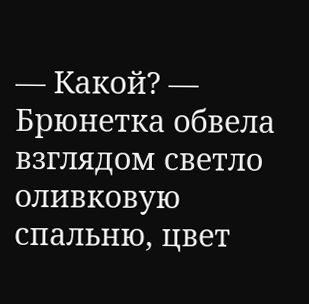— Какой? — Брюнетка обвела взглядом светло оливковую спальню, цвет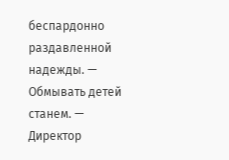беспардонно раздавленной надежды. — Обмывать детей станем. — Директор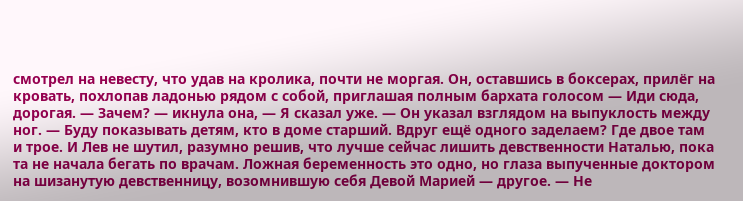смотрел на невесту, что удав на кролика, почти не моргая. Он, оставшись в боксерах, прилёг на кровать, похлопав ладонью рядом с собой, приглашая полным бархата голосом — Иди сюда, дорогая. — Зачем? — икнула она, — Я сказал уже. — Он указал взглядом на выпуклость между ног. — Буду показывать детям, кто в доме старший. Вдруг ещё одного заделаем? Где двое там и трое. И Лев не шутил, разумно решив, что лучше сейчас лишить девственности Наталью, пока та не начала бегать по врачам. Ложная беременность это одно, но глаза выпученные доктором на шизанутую девственницу, возомнившую себя Девой Марией — другое. — Не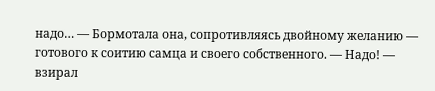надо… — Бормотала она, сопротивляясь двойному желанию — готового к соитию самца и своего собственного. — Надо! — взирал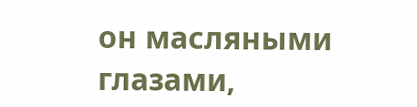он масляными глазами,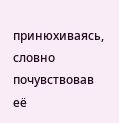принюхиваясь, словно почувствовав её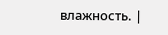влажность. |